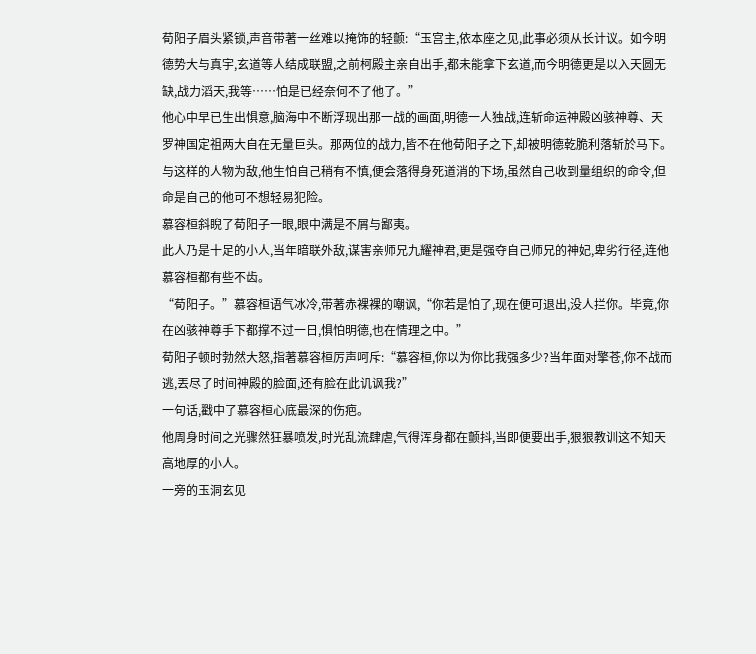荀阳子眉头紧锁,声音带著一丝难以掩饰的轻颤:“玉宫主,依本座之见,此事必须从长计议。如今明德势大与真宇,玄道等人结成联盟,之前柯殿主亲自出手,都未能拿下玄道,而今明德更是以入天圆无缺,战力滔天,我等……怕是已经奈何不了他了。”
他心中早已生出惧意,脑海中不断浮现出那一战的画面,明德一人独战,连斩命运神殿凶骇神尊、天罗神国定祖两大自在无量巨头。那两位的战力,皆不在他荀阳子之下,却被明德乾脆利落斩於马下。与这样的人物为敌,他生怕自己稍有不慎,便会落得身死道消的下场,虽然自己收到量组织的命令,但命是自己的他可不想轻易犯险。
慕容桓斜睨了荀阳子一眼,眼中满是不屑与鄙夷。
此人乃是十足的小人,当年暗联外敌,谋害亲师兄九耀神君,更是强夺自己师兄的神妃,卑劣行径,连他慕容桓都有些不齿。
“荀阳子。”慕容桓语气冰冷,带著赤裸裸的嘲讽,“你若是怕了,现在便可退出,没人拦你。毕竟,你在凶骇神尊手下都撑不过一日,惧怕明德,也在情理之中。”
荀阳子顿时勃然大怒,指著慕容桓厉声呵斥:“慕容桓,你以为你比我强多少?当年面对擎苍,你不战而逃,丟尽了时间神殿的脸面,还有脸在此讥讽我?”
一句话,戳中了慕容桓心底最深的伤疤。
他周身时间之光骤然狂暴喷发,时光乱流肆虐,气得浑身都在颤抖,当即便要出手,狠狠教训这不知天高地厚的小人。
一旁的玉洞玄见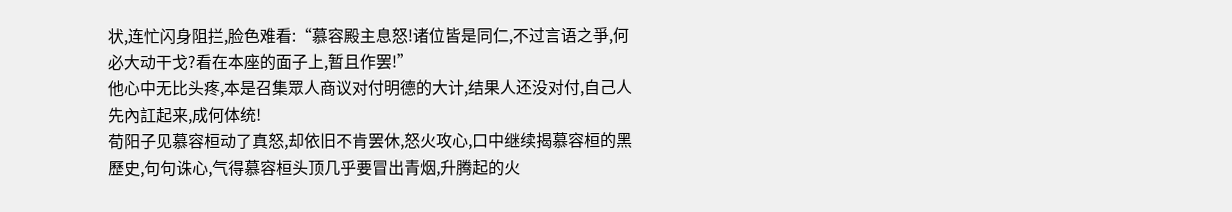状,连忙闪身阻拦,脸色难看:“慕容殿主息怒!诸位皆是同仁,不过言语之爭,何必大动干戈?看在本座的面子上,暂且作罢!”
他心中无比头疼,本是召集眾人商议对付明德的大计,结果人还没对付,自己人先內訌起来,成何体统!
荀阳子见慕容桓动了真怒,却依旧不肯罢休,怒火攻心,口中继续揭慕容桓的黑歷史,句句诛心,气得慕容桓头顶几乎要冒出青烟,升腾起的火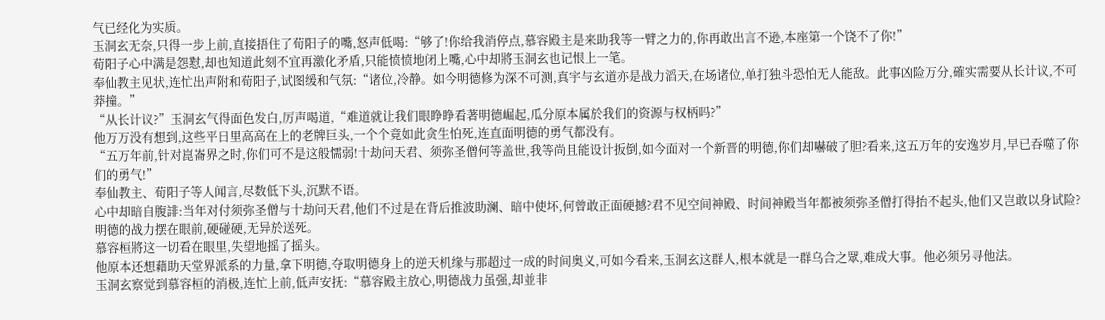气已经化为实质。
玉洞玄无奈,只得一步上前,直接捂住了荀阳子的嘴,怒声低喝:“够了!你给我消停点,慕容殿主是来助我等一臂之力的,你再敢出言不逊,本座第一个饶不了你!”
荀阳子心中满是怨懟,却也知道此刻不宜再激化矛盾,只能愤愤地闭上嘴,心中却將玉洞玄也记恨上一笔。
奉仙教主见状,连忙出声附和荀阳子,试图缓和气氛:“诸位,冷静。如今明德修为深不可测,真宇与玄道亦是战力滔天,在场诸位,单打独斗恐怕无人能敌。此事凶险万分,確实需要从长计议,不可莽撞。”
“从长计议?”玉洞玄气得面色发白,厉声喝道,“难道就让我们眼睁睁看著明德崛起,瓜分原本属於我们的资源与权柄吗?”
他万万没有想到,这些平日里高高在上的老牌巨头,一个个竟如此贪生怕死,连直面明德的勇气都没有。
“五万年前,针对崑崙界之时,你们可不是这般懦弱!十劫问天君、须弥圣僧何等盖世,我等尚且能设计扳倒,如今面对一个新晋的明德,你们却嚇破了胆?看来,这五万年的安逸岁月,早已吞噬了你们的勇气!”
奉仙教主、荀阳子等人闻言,尽数低下头,沉默不语。
心中却暗自腹誹:当年对付须弥圣僧与十劫问天君,他们不过是在背后推波助澜、暗中使坏,何曾敢正面硬撼?君不见空间神殿、时间神殿当年都被须弥圣僧打得抬不起头,他们又岂敢以身试险?明德的战力摆在眼前,硬碰硬,无异於送死。
慕容桓將这一切看在眼里,失望地摇了摇头。
他原本还想藉助天堂界派系的力量,拿下明德,夺取明德身上的逆天机缘与那超过一成的时间奥义,可如今看来,玉洞玄这群人,根本就是一群乌合之眾,难成大事。他必须另寻他法。
玉洞玄察觉到慕容桓的消极,连忙上前,低声安抚:“慕容殿主放心,明德战力虽强,却並非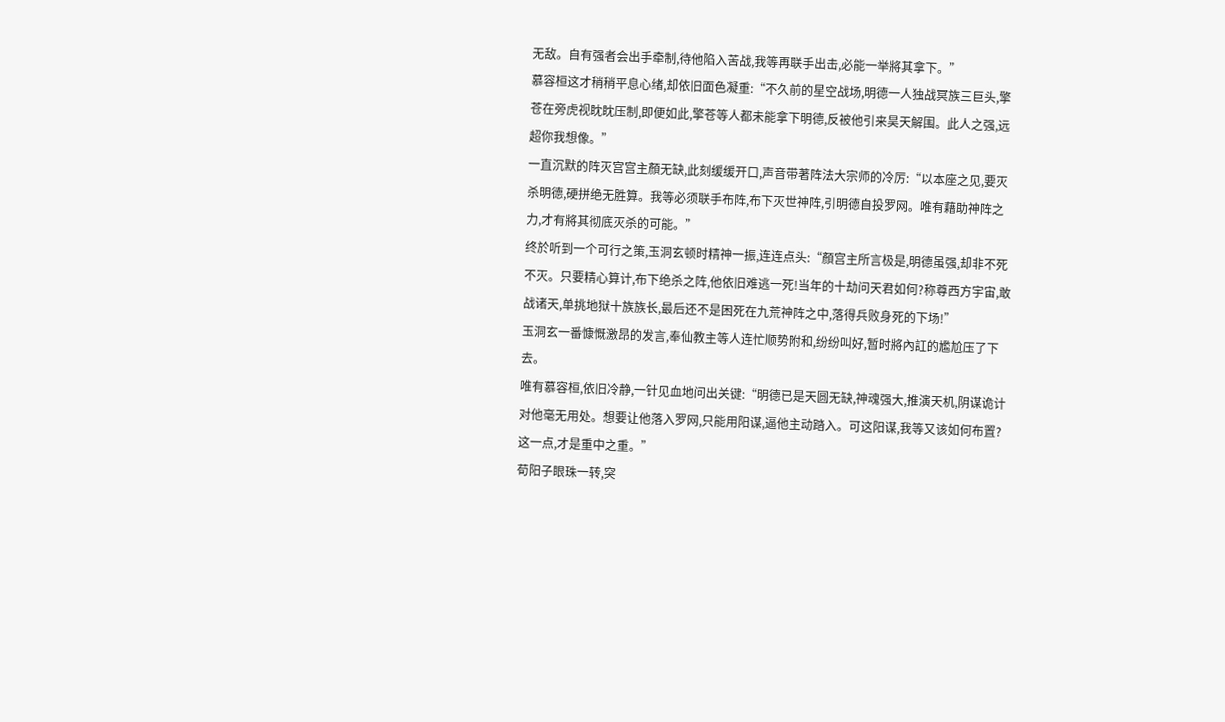无敌。自有强者会出手牵制,待他陷入苦战,我等再联手出击,必能一举將其拿下。”
慕容桓这才稍稍平息心绪,却依旧面色凝重:“不久前的星空战场,明德一人独战冥族三巨头,擎苍在旁虎视眈眈压制,即便如此,擎苍等人都未能拿下明德,反被他引来昊天解围。此人之强,远超你我想像。”
一直沉默的阵灭宫宫主顏无缺,此刻缓缓开口,声音带著阵法大宗师的冷厉:“以本座之见,要灭杀明德,硬拼绝无胜算。我等必须联手布阵,布下灭世神阵,引明德自投罗网。唯有藉助神阵之力,才有將其彻底灭杀的可能。”
终於听到一个可行之策,玉洞玄顿时精神一振,连连点头:“顏宫主所言极是,明德虽强,却非不死不灭。只要精心算计,布下绝杀之阵,他依旧难逃一死!当年的十劫问天君如何?称尊西方宇宙,敢战诸天,单挑地狱十族族长,最后还不是困死在九荒神阵之中,落得兵败身死的下场!”
玉洞玄一番慷慨激昂的发言,奉仙教主等人连忙顺势附和,纷纷叫好,暂时將內訌的尷尬压了下去。
唯有慕容桓,依旧冷静,一针见血地问出关键:“明德已是天圆无缺,神魂强大,推演天机,阴谋诡计对他毫无用处。想要让他落入罗网,只能用阳谋,逼他主动踏入。可这阳谋,我等又该如何布置?这一点,才是重中之重。”
荀阳子眼珠一转,突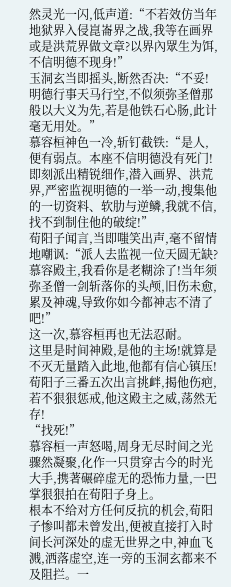然灵光一闪,低声道:“不若效仿当年地狱界入侵崑崙界之战,我等在画界或是洪荒界做文章?以界內眾生为饵,不信明德不现身!”
玉洞玄当即摇头,断然否决:“不妥!明德行事天马行空,不似须弥圣僧那般以大义为先,若是他铁石心肠,此计毫无用处。”
慕容桓神色一冷,斩钉截铁:“是人,便有弱点。本座不信明德没有死门!即刻派出精锐细作,潜入画界、洪荒界,严密监视明德的一举一动,搜集他的一切资料、软肋与逆鳞,我就不信,找不到制住他的破绽!”
荀阳子闻言,当即嗤笑出声,毫不留情地嘲讽:“派人去监视一位天圆无缺?慕容殿主,我看你是老糊涂了!当年须弥圣僧一剑斩落你的头颅,旧伤未愈,累及神魂,导致你如今都神志不清了吧!”
这一次,慕容桓再也无法忍耐。
这里是时间神殿,是他的主场!就算是不灭无量踏入此地,他都有信心镇压!荀阳子三番五次出言挑衅,揭他伤疤,若不狠狠惩戒,他这殿主之威,荡然无存!
“找死!”
慕容桓一声怒喝,周身无尽时间之光骤然凝聚,化作一只贯穿古今的时光大手,携著碾碎虚无的恐怖力量,一巴掌狠狠拍在荀阳子身上。
根本不给对方任何反抗的机会,荀阳子惨叫都未曾发出,便被直接打入时间长河深处的虚无世界之中,神血飞溅,洒落虚空,连一旁的玉洞玄都来不及阻拦。一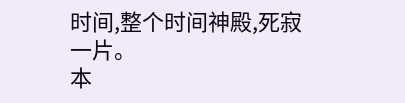时间,整个时间神殿,死寂一片。
本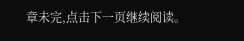章未完,点击下一页继续阅读。